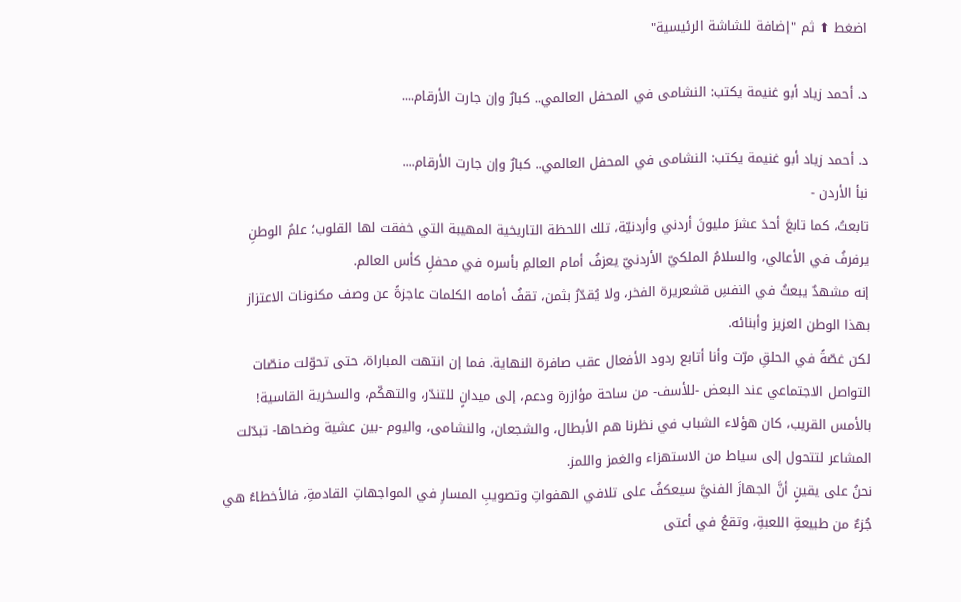اضغط ⬆ ثم "إضافة للشاشة الرئيسية"

د. أحمد زياد أبو غنيمة يكتب: النشامى في المحفل العالمي.. كبارٌ وإن جارت الأرقام....

د. أحمد زياد أبو غنيمة يكتب: النشامى في المحفل العالمي.. كبارٌ وإن جارت الأرقام....
نبأ الأردن -
تابعتُ، كما تابعَ أحدَ عشرَ مليونَ أردني وأردنيّة، تلك اللحظة التاريخية المهيبة التي خفقت لها القلوب؛ علمُ الوطنِ يرفرفُ في الأعالي، والسلامُ الملكيّ الأردنيّ يعزفُ أمام العالمِ بأسره في محفلِ كأس العالم.
إنه مشهدٌ يبعثُ في النفسِ قشعريرة الفخر، ولا يُقدّرُ بثمن، تقفُ أمامه الكلمات عاجزةً عن وصف مكنونات الاعتزاز بهذا الوطن العزيز وأبنائه.
لكن غصّةً في الحلقِ مرّت وأنا أتابع ردود الأفعال عقب صافرة النهاية. فما إن انتهت المباراة، حتى تحوّلت منصّات التواصل الاجتماعي عند البعض -للأسف- من ساحة مؤازرة ودعم، إلى ميدانٍ للتندّر، والتهكّم، والسخرية القاسية!
بالأمس القريب، كان هؤلاء الشباب في نظرنا هم الأبطال، والشجعان، والنشامى، واليوم -بين عشية وضحاها- تبدّلت المشاعر لتتحول إلى سياط من الاستهزاء والغمز واللمز.
نحنُ على يقينٍ أنَّ الجهازَ الفنيَّ سيعكفُ على تلافي الهفواتِ وتصويبِ المسارِ في المواجهاتِ القادمةِ، فالأخطاءُ هي جُزءٌ من طبيعةِ اللعبةِ، وتقعُ في أعتى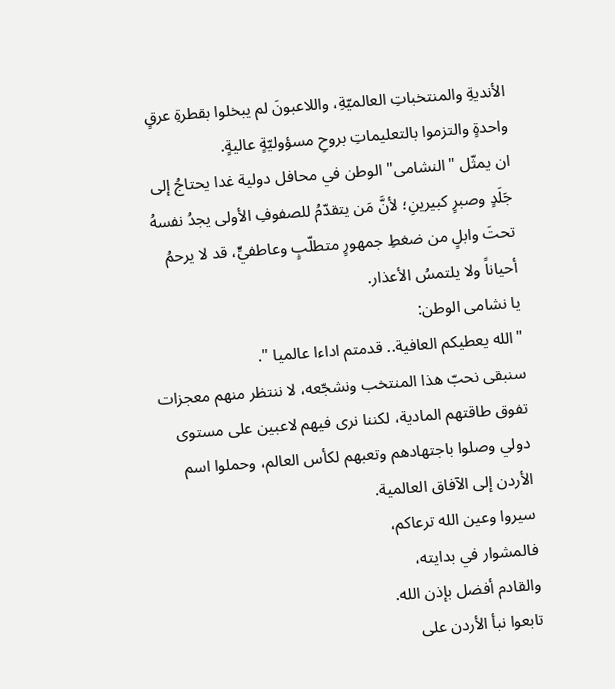الأنديةِ والمنتخباتِ العالميّةِ، واللاعبونَ لم يبخلوا بقطرةِ عرقٍ واحدةٍ والتزموا بالتعليماتِ بروحِ مسؤوليّةٍ عاليةٍ.
ان يمثّل "النشامى" الوطن في محافل دولية غدا يحتاجُ إلى جَلَدٍ وصبرٍ كبيرينِ؛ لأنَّ مَن يتقدّمُ للصفوفِ الأولى يجدُ نفسهُ تحتَ وابلٍ من ضغطِ جمهورٍ متطلّبٍ وعاطفيٍّ، قد لا يرحمُ أحياناً ولا يلتمسُ الأعذار.
يا نشامى الوطن:
"الله يعطيكم العافية.. قدمتم اداءا عالميا ".
سنبقى نحبّ هذا المنتخب ونشجّعه، لا ننتظر منهم معجزات تفوق طاقتهم المادية، لكننا نرى فيهم لاعبين على مستوى دولي وصلوا باجتهادهم وتعبهم لكأس العالم، وحملوا اسم الأردن إلى الآفاق العالمية.
سيروا وعين الله ترعاكم،
فالمشوار في بدايته،
والقادم أفضل بإذن الله.
تابعوا نبأ الأردن على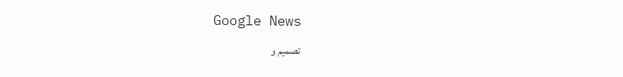Google News
تصميم و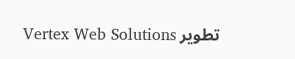تطوير Vertex Web Solutions